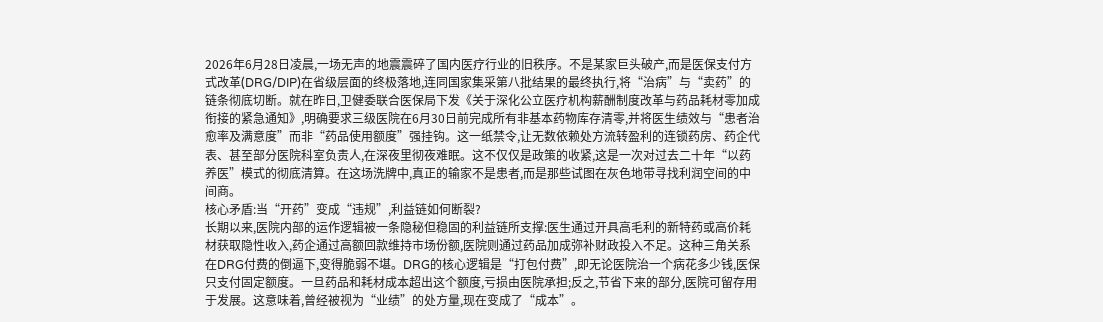2026年6月28日凌晨,一场无声的地震震碎了国内医疗行业的旧秩序。不是某家巨头破产,而是医保支付方式改革(DRG/DIP)在省级层面的终极落地,连同国家集采第八批结果的最终执行,将“治病”与“卖药”的链条彻底切断。就在昨日,卫健委联合医保局下发《关于深化公立医疗机构薪酬制度改革与药品耗材零加成衔接的紧急通知》,明确要求三级医院在6月30日前完成所有非基本药物库存清零,并将医生绩效与“患者治愈率及满意度”而非“药品使用额度”强挂钩。这一纸禁令,让无数依赖处方流转盈利的连锁药房、药企代表、甚至部分医院科室负责人,在深夜里彻夜难眠。这不仅仅是政策的收紧,这是一次对过去二十年“以药养医”模式的彻底清算。在这场洗牌中,真正的输家不是患者,而是那些试图在灰色地带寻找利润空间的中间商。
核心矛盾:当“开药”变成“违规”,利益链如何断裂?
长期以来,医院内部的运作逻辑被一条隐秘但稳固的利益链所支撑:医生通过开具高毛利的新特药或高价耗材获取隐性收入,药企通过高额回款维持市场份额,医院则通过药品加成弥补财政投入不足。这种三角关系在DRG付费的倒逼下,变得脆弱不堪。DRG的核心逻辑是“打包付费”,即无论医院治一个病花多少钱,医保只支付固定额度。一旦药品和耗材成本超出这个额度,亏损由医院承担;反之,节省下来的部分,医院可留存用于发展。这意味着,曾经被视为“业绩”的处方量,现在变成了“成本”。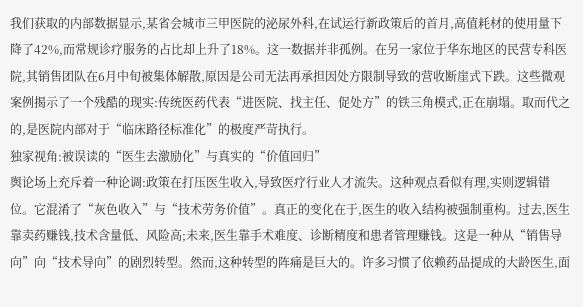我们获取的内部数据显示,某省会城市三甲医院的泌尿外科,在试运行新政策后的首月,高值耗材的使用量下降了42%,而常规诊疗服务的占比却上升了18%。这一数据并非孤例。在另一家位于华东地区的民营专科医院,其销售团队在6月中旬被集体解散,原因是公司无法再承担因处方限制导致的营收断崖式下跌。这些微观案例揭示了一个残酷的现实:传统医药代表“进医院、找主任、促处方”的铁三角模式,正在崩塌。取而代之的,是医院内部对于“临床路径标准化”的极度严苛执行。
独家视角:被误读的“医生去激励化”与真实的“价值回归”
舆论场上充斥着一种论调:政策在打压医生收入,导致医疗行业人才流失。这种观点看似有理,实则逻辑错位。它混淆了“灰色收入”与“技术劳务价值”。真正的变化在于,医生的收入结构被强制重构。过去,医生靠卖药赚钱,技术含量低、风险高;未来,医生靠手术难度、诊断精度和患者管理赚钱。这是一种从“销售导向”向“技术导向”的剧烈转型。然而,这种转型的阵痛是巨大的。许多习惯了依赖药品提成的大龄医生,面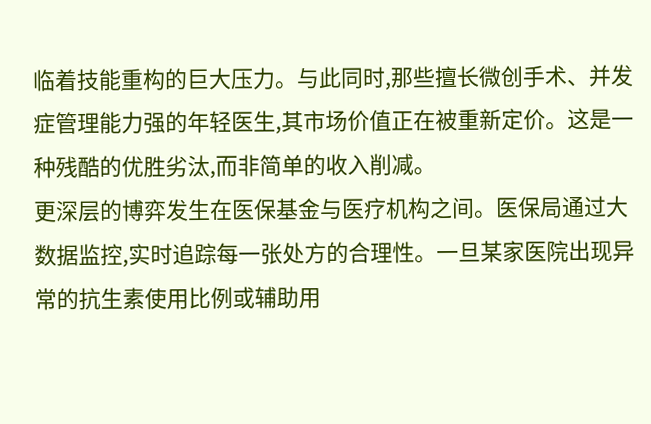临着技能重构的巨大压力。与此同时,那些擅长微创手术、并发症管理能力强的年轻医生,其市场价值正在被重新定价。这是一种残酷的优胜劣汰,而非简单的收入削减。
更深层的博弈发生在医保基金与医疗机构之间。医保局通过大数据监控,实时追踪每一张处方的合理性。一旦某家医院出现异常的抗生素使用比例或辅助用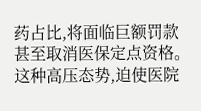药占比,将面临巨额罚款甚至取消医保定点资格。这种高压态势,迫使医院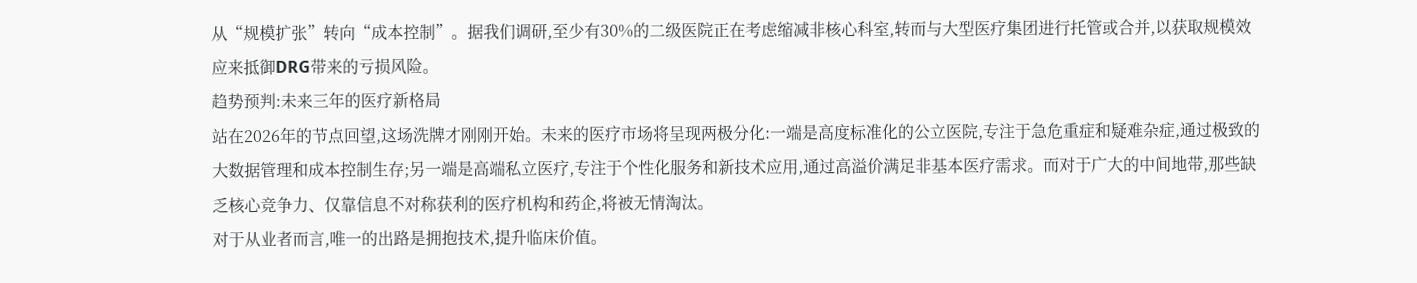从“规模扩张”转向“成本控制”。据我们调研,至少有30%的二级医院正在考虑缩减非核心科室,转而与大型医疗集团进行托管或合并,以获取规模效应来抵御DRG带来的亏损风险。
趋势预判:未来三年的医疗新格局
站在2026年的节点回望,这场洗牌才刚刚开始。未来的医疗市场将呈现两极分化:一端是高度标准化的公立医院,专注于急危重症和疑难杂症,通过极致的大数据管理和成本控制生存;另一端是高端私立医疗,专注于个性化服务和新技术应用,通过高溢价满足非基本医疗需求。而对于广大的中间地带,那些缺乏核心竞争力、仅靠信息不对称获利的医疗机构和药企,将被无情淘汰。
对于从业者而言,唯一的出路是拥抱技术,提升临床价值。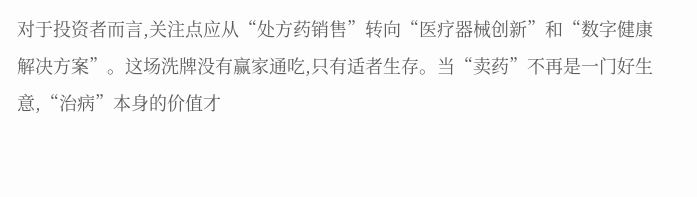对于投资者而言,关注点应从“处方药销售”转向“医疗器械创新”和“数字健康解决方案”。这场洗牌没有赢家通吃,只有适者生存。当“卖药”不再是一门好生意,“治病”本身的价值才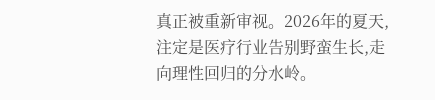真正被重新审视。2026年的夏天,注定是医疗行业告别野蛮生长,走向理性回归的分水岭。